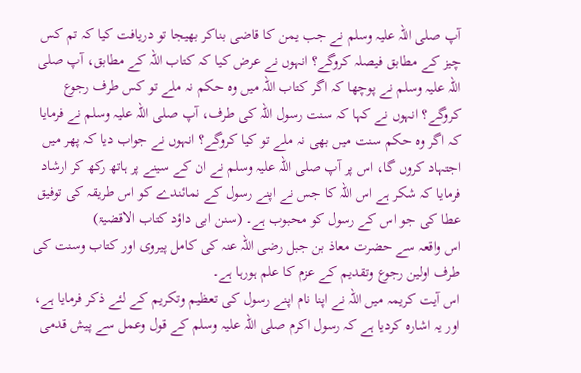آپ صلی اللہ علیہ وسلم نے جب یمن کا قاضی بناکر بھیجا تو دریافت کیا کہ تم کس چیز کے مطابق فیصلہ کروگے؟ انہوں نے عرض کیا کہ کتاب اللہ کے مطابق، آپ صلی اللہ علیہ وسلم نے پوچھا کہ اگر کتاب اللہ میں وہ حکم نہ ملے تو کس طرف رجوع کروگے؟ انہوں نے کہا کہ سنت رسول اللہ کی طرف، آپ صلی اللہ علیہ وسلم نے فرمایا کہ اگر وہ حکم سنت میں بھی نہ ملے تو کیا کروگے؟ انہوں نے جواب دیا کہ پھر میں اجتہاد کروں گا، اس پر آپ صلی اللہ علیہ وسلم نے ان کے سینے پر ہاتھ رکھ کر ارشاد فرمایا کہ شکر ہے اس اللہ کا جس نے اپنے رسول کے نمائندے کو اس طریقہ کی توفیق عطا کی جو اس کے رسول کو محبوب ہے۔ (سنن ابی داؤد کتاب الاقضیۃ)
اس واقعہ سے حضرت معاذ بن جبل رضی اللہ عنہ کی کامل پیروی اور کتاب وسنت کی طرف اولین رجوع وتقدیم کے عزم کا علم ہورہا ہے۔
اس آیت کریمہ میں اللہ نے اپنا نام اپنے رسول کی تعظیم وتکریم کے لئے ذکر فرمایا ہے، اور یہ اشارہ کردیا ہے کہ رسول اکرم صلی اللہ علیہ وسلم کے قول وعمل سے پیش قدمی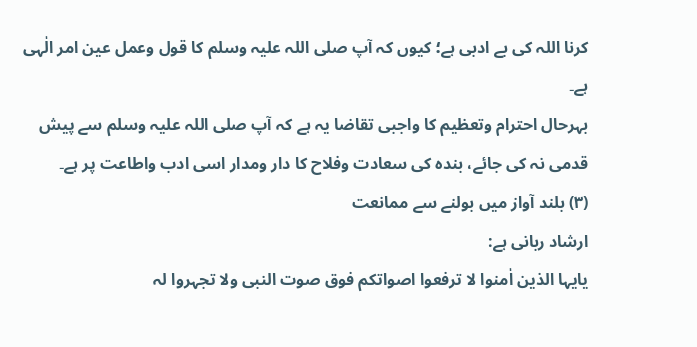کرنا اللہ کی بے ادبی ہے؛ کیوں کہ آپ صلی اللہ علیہ وسلم کا قول وعمل عین امر الٰہی ہے۔
بہرحال احترام وتعظیم کا واجبی تقاضا یہ ہے کہ آپ صلی اللہ علیہ وسلم سے پیش قدمی نہ کی جائے، بندہ کی سعادت وفلاح کا دار ومدار اسی ادب واطاعت پر ہے۔
(۳) بلند آواز میں بولنے سے ممانعت
ارشاد ربانی ہے:
یایہا الذین اٰمنوا لا ترفعوا اصواتکم فوق صوت النبی ولا تجہروا لہ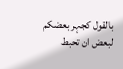بالقول کجہر بعضکم لبعض ان تحبط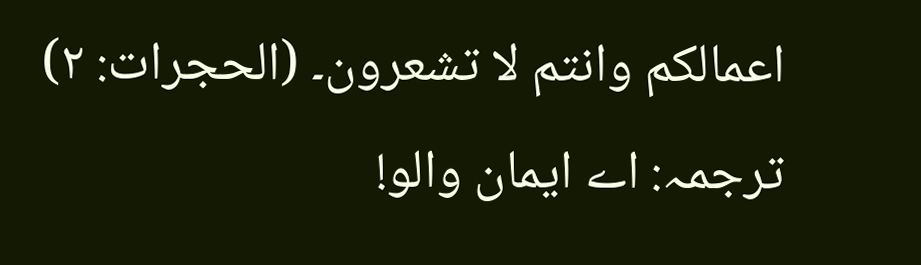اعمالکم وانتم لا تشعرون۔ (الحجرات: ۲)
ترجمہ: اے ایمان والو!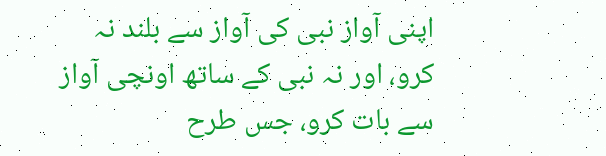اپنی آواز نبی کی آواز سے بلند نہ کرو، اور نہ نبی کے ساتھ اونچی آواز سے بات کرو، جس طرح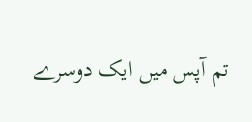تم آپس میں ایک دوسرے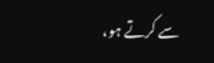سے کرتے ہو،